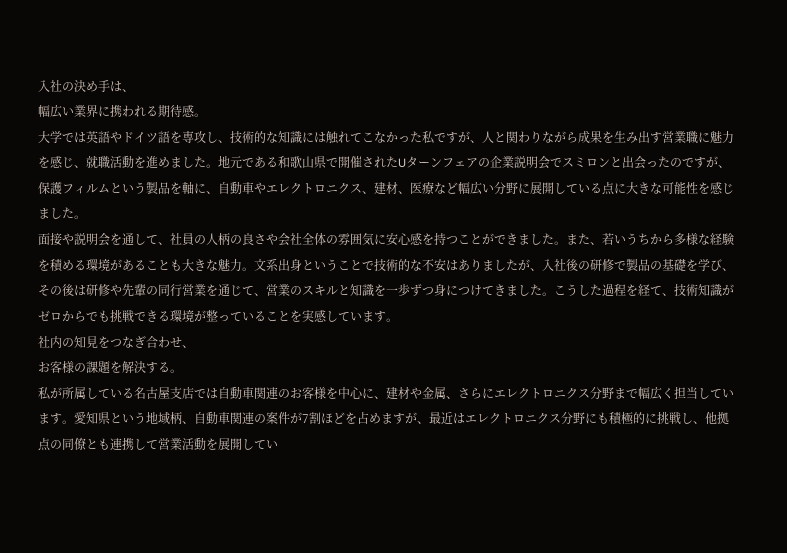入社の決め手は、
幅広い業界に携われる期待感。
大学では英語やドイツ語を専攻し、技術的な知識には触れてこなかった私ですが、人と関わりながら成果を生み出す営業職に魅力を感じ、就職活動を進めました。地元である和歌山県で開催されたUターンフェアの企業説明会でスミロンと出会ったのですが、保護フィルムという製品を軸に、自動車やエレクトロニクス、建材、医療など幅広い分野に展開している点に大きな可能性を感じました。
面接や説明会を通して、社員の人柄の良さや会社全体の雰囲気に安心感を持つことができました。また、若いうちから多様な経験を積める環境があることも大きな魅力。文系出身ということで技術的な不安はありましたが、入社後の研修で製品の基礎を学び、その後は研修や先輩の同行営業を通じて、営業のスキルと知識を一歩ずつ身につけてきました。こうした過程を経て、技術知識がゼロからでも挑戦できる環境が整っていることを実感しています。
社内の知見をつなぎ合わせ、
お客様の課題を解決する。
私が所属している名古屋支店では自動車関連のお客様を中心に、建材や金属、さらにエレクトロニクス分野まで幅広く担当しています。愛知県という地域柄、自動車関連の案件が7割ほどを占めますが、最近はエレクトロニクス分野にも積極的に挑戦し、他拠点の同僚とも連携して営業活動を展開してい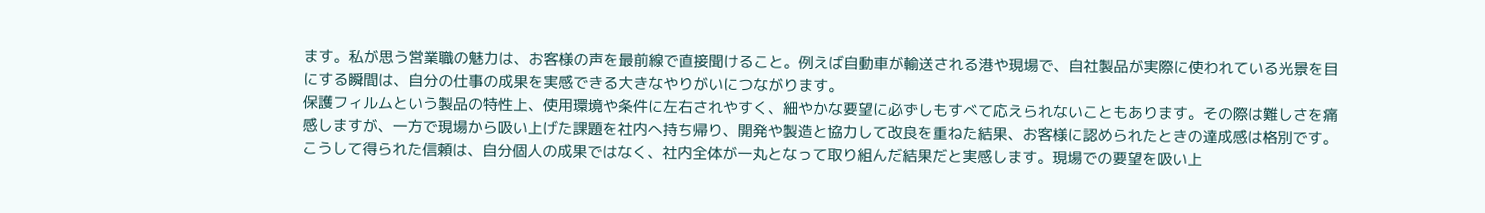ます。私が思う営業職の魅力は、お客様の声を最前線で直接聞けること。例えば自動車が輸送される港や現場で、自社製品が実際に使われている光景を目にする瞬間は、自分の仕事の成果を実感できる大きなやりがいにつながります。
保護フィルムという製品の特性上、使用環境や条件に左右されやすく、細やかな要望に必ずしもすべて応えられないこともあります。その際は難しさを痛感しますが、一方で現場から吸い上げた課題を社内へ持ち帰り、開発や製造と協力して改良を重ねた結果、お客様に認められたときの達成感は格別です。こうして得られた信頼は、自分個人の成果ではなく、社内全体が一丸となって取り組んだ結果だと実感します。現場での要望を吸い上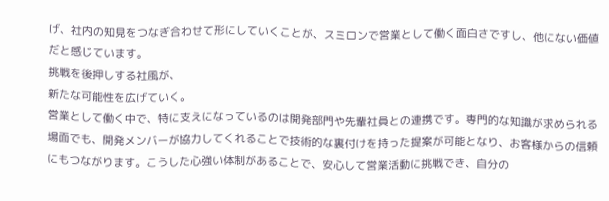げ、社内の知見をつなぎ合わせて形にしていくことが、スミロンで営業として働く面白さですし、他にない価値だと感じています。
挑戦を後押しする社風が、
新たな可能性を広げていく。
営業として働く中で、特に支えになっているのは開発部門や先輩社員との連携です。専門的な知識が求められる場面でも、開発メンバーが協力してくれることで技術的な裏付けを持った提案が可能となり、お客様からの信頼にもつながります。こうした心強い体制があることで、安心して営業活動に挑戦でき、自分の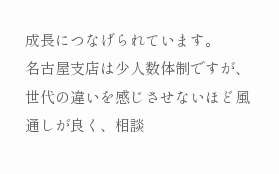成長につなげられています。
名古屋支店は少人数体制ですが、世代の違いを感じさせないほど風通しが良く、相談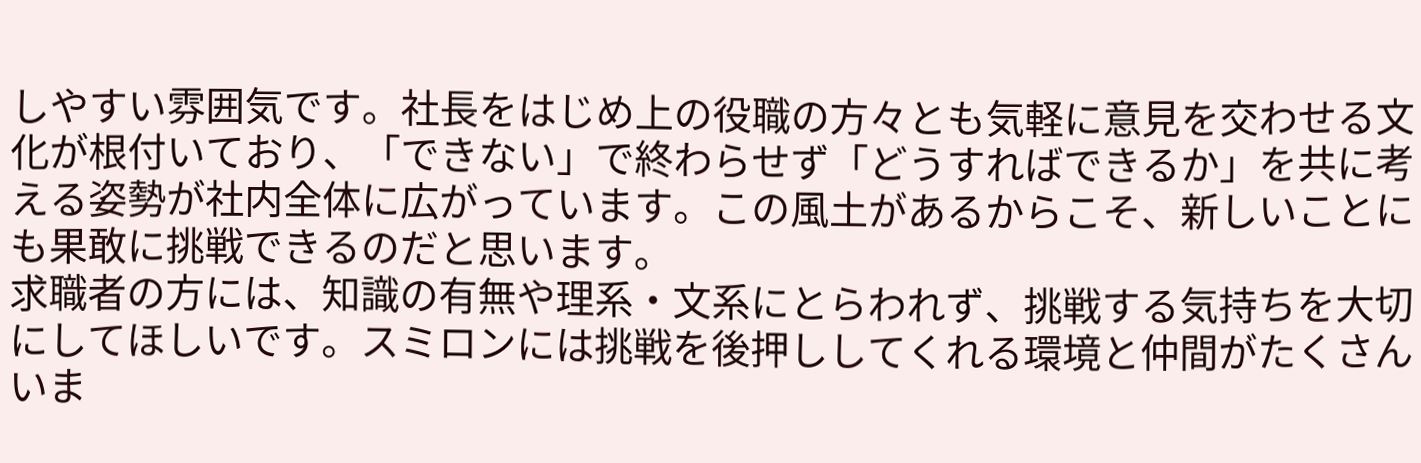しやすい雰囲気です。社長をはじめ上の役職の方々とも気軽に意見を交わせる文化が根付いており、「できない」で終わらせず「どうすればできるか」を共に考える姿勢が社内全体に広がっています。この風土があるからこそ、新しいことにも果敢に挑戦できるのだと思います。
求職者の方には、知識の有無や理系・文系にとらわれず、挑戦する気持ちを大切にしてほしいです。スミロンには挑戦を後押ししてくれる環境と仲間がたくさんいま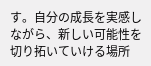す。自分の成長を実感しながら、新しい可能性を切り拓いていける場所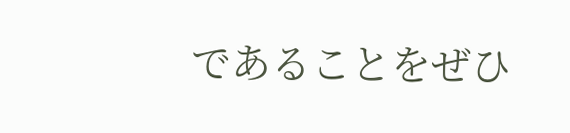であることをぜひ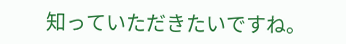知っていただきたいですね。